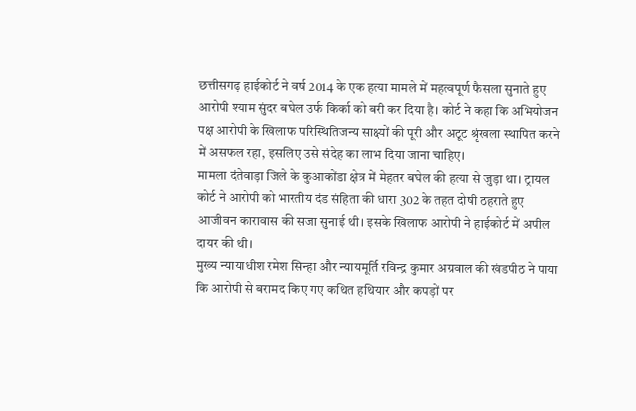छत्तीसगढ़ हाईकोर्ट ने वर्ष 2014 के एक हत्या मामले में महत्वपूर्ण फैसला सुनाते हुए आरोपी श्याम सुंदर बघेल उर्फ किर्का को बरी कर दिया है। कोर्ट ने कहा कि अभियोजन पक्ष आरोपी के खिलाफ परिस्थितिजन्य साक्ष्यों की पूरी और अटूट श्रृंखला स्थापित करने में असफल रहा, इसलिए उसे संदेह का लाभ दिया जाना चाहिए।
मामला दंतेवाड़ा जिले के कुआकोंडा क्षेत्र में मेहतर बघेल की हत्या से जुड़ा था। ट्रायल कोर्ट ने आरोपी को भारतीय दंड संहिता की धारा 302 के तहत दोषी ठहराते हुए आजीवन कारावास की सजा सुनाई थी। इसके खिलाफ आरोपी ने हाईकोर्ट में अपील दायर की थी।
मुख्य न्यायाधीश रमेश सिन्हा और न्यायमूर्ति रविन्द्र कुमार अग्रवाल की खंडपीठ ने पाया कि आरोपी से बरामद किए गए कथित हथियार और कपड़ों पर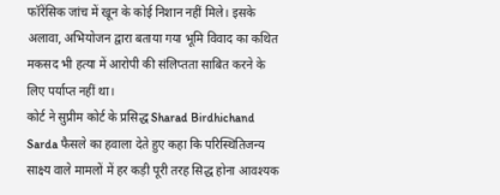फॉरेंसिक जांच में खून के कोई निशान नहीं मिले। इसके अलावा, अभियोजन द्वारा बताया गया भूमि विवाद का कथित मकसद भी हत्या में आरोपी की संलिप्तता साबित करने के लिए पर्याप्त नहीं था।
कोर्ट ने सुप्रीम कोर्ट के प्रसिद्ध Sharad Birdhichand Sarda फैसले का हवाला देते हुए कहा कि परिस्थितिजन्य साक्ष्य वाले मामलों में हर कड़ी पूरी तरह सिद्ध होना आवश्यक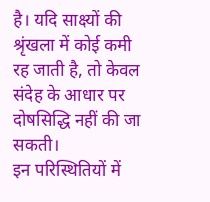है। यदि साक्ष्यों की श्रृंखला में कोई कमी रह जाती है, तो केवल संदेह के आधार पर दोषसिद्धि नहीं की जा सकती।
इन परिस्थितियों में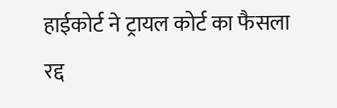हाईकोर्ट ने ट्रायल कोर्ट का फैसला रद्द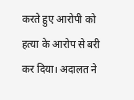करते हुए आरोपी को हत्या के आरोप से बरी कर दिया। अदालत ने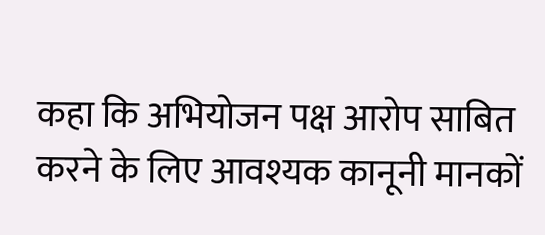कहा कि अभियोजन पक्ष आरोप साबित करने के लिए आवश्यक कानूनी मानकों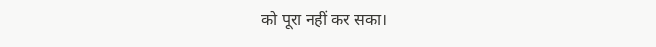को पूरा नहीं कर सका।